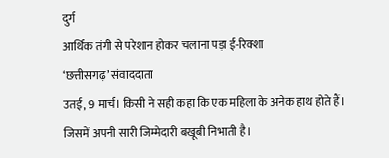दुर्ग
आर्थिक तंगी से परेशान होकर चलाना पड़ा ई-रिक्शा
‘छत्तीसगढ़’ संवाददाता
उतई, 9 मार्च। किसी ने सही कहा कि एक महिला के अनेक हाथ होते हैं। जिसमें अपनी सारी जिम्मेदारी बखूबी निभाती है।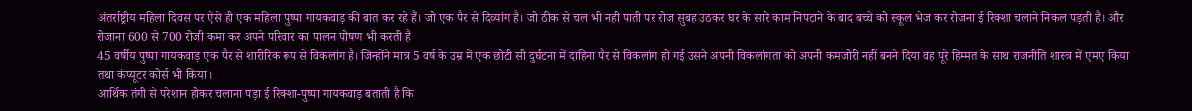अंतर्राष्ट्रीय महिला दिवस पर ऐसे ही एक महिला पुष्पा गायकवाड़ की बात कर रहे हैं। जो एक पैर से दिव्यांग है। जो ठीक से चल भी नही पाती पर रोज सुबह उठकर घर के सारे काम निपटाने के बाद बच्चे को स्कूल भेज कर रोजना ई रिक्शा चलाने निकल पड़ती है। और रोजाना 600 से 700 रोजी कमा कर अपने परिवार का पालन पोषण भी करती है
45 वर्षीय पुष्पा गायकवाड़ एक पैर से शारीरिक रूप से विकलांग है। जिन्होंने मात्र 5 वर्ष के उम्र में एक छोटी सी दुर्घटना में दाहिना पैर से विकलांग हो गई उसने अपनी विकलांगता को अपनी कमजोरी नहीं बनने दिया वह पूरे हिम्मत के साथ राजनीति शास्त्र में एमए किया तथा कंप्यूटर कोर्स भी किया।
आर्थिक तंगी से परेशान होकर चलाना पड़ा ई रिक्शा-पुष्पा गायकवाड़ बताती है कि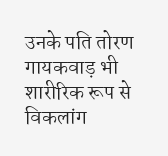उनके पति तोरण गायकवाड़ भी शारीरिक रूप से विकलांग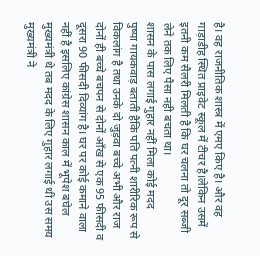है। वह राजनीतिक शास्त्र में एमए किए है। और वह गाड़ाडीह स्थित प्राइवेट स्कूल में टीचर है।लेकिन उसमें इतनी कम सैलरी मिलती है कि घर चलना तो दूर सब्जी लेने तक लिए पैसा नही बचता था।
शासन के पास लगाई गुहार नहीं मिला कोई मदद
पुष्पा गायकवाड़ बताती हैकि पति पत्नी शारीरिक रूप से विकलांग है तथा उनके दो जुड़वा बच्चे अभी और राज दोनों ही बच्चे बचपन से दोनों आँख से एक 95 फीसदी व दूसरा 90 फीसदी दिव्यांग है। घर पर कोई कमाने वाला नहीं है इसलिए कांग्रेस शासन काल में भूपेश बघेल मुख्यमंत्री थे तब मदद के लिए गुहार लगाई थी उस समय मुख्यमंत्री ने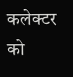कलेक्टर को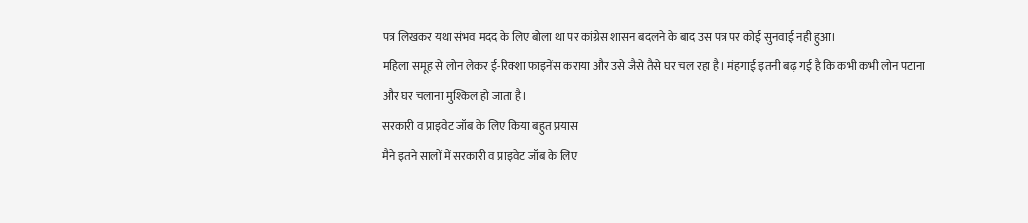पत्र लिखकर यथा संभव मदद के लिए बोला था पर कांग्रेस शासन बदलने के बाद उस पत्र पर कोई सुनवाई नही हुआ।
महिला समूह से लोन लेकर ई-रिक्शा फाइनेंस कराया और उसे जैसे तैसे घर चल रहा है। मंहगाई इतनी बढ़ गई है कि कभी कभी लोन पटाना और घर चलाना मुश्किल हो जाता है।
सरकारी व प्राइवेट जॉब के लिए किया बहुत प्रयास
मैने इतने सालों में सरकारी व प्राइवेट जॉब के लिए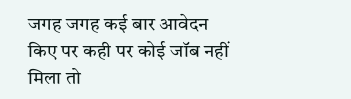जगह जगह कई बार आवेदन किए पर कही पर कोई जॉब नहीं मिला तो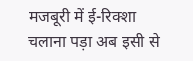मजबूरी में ई-रिक्शा चलाना पड़ा अब इसी से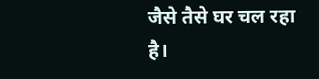जैसे तैसे घर चल रहा है।